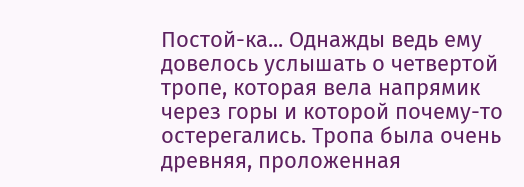Постой-ка... Однажды ведь ему довелось услышать о четвертой тропе, которая вела напрямик через горы и которой почему-то остерегались. Тропа была очень древняя, проложенная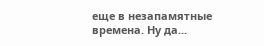еще в незапамятные времена. Ну да...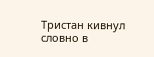Тристан кивнул словно в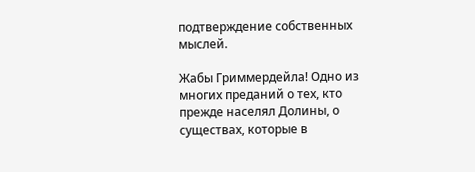подтверждение собственных мыслей.

Жабы Гриммердейла! Одно из многих преданий о тех, кто прежде населял Долины, о существах, которые в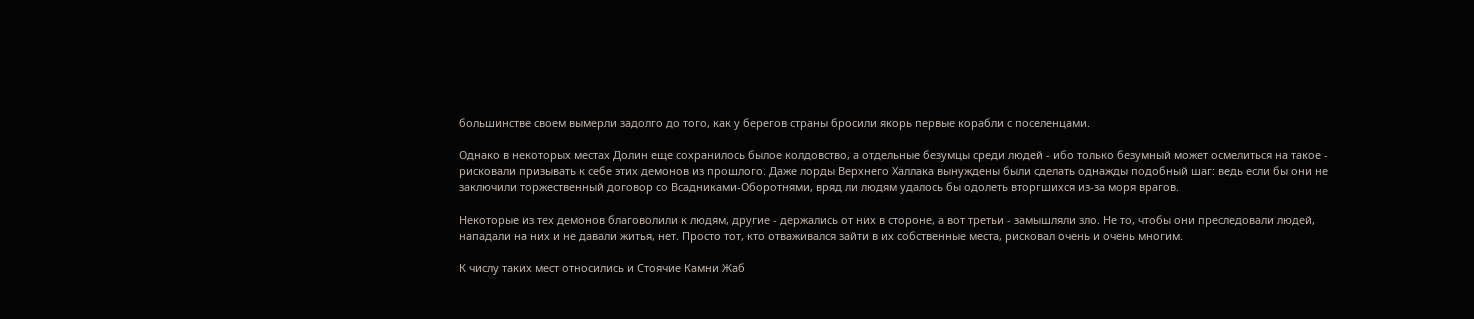большинстве своем вымерли задолго до того, как у берегов страны бросили якорь первые корабли с поселенцами.

Однако в некоторых местах Долин еще сохранилось былое колдовство, а отдельные безумцы среди людей - ибо только безумный может осмелиться на такое - рисковали призывать к себе этих демонов из прошлого. Даже лорды Верхнего Халлака вынуждены были сделать однажды подобный шаг: ведь если бы они не заключили торжественный договор со Всадниками-Оборотнями, вряд ли людям удалось бы одолеть вторгшихся из-за моря врагов.

Некоторые из тех демонов благоволили к людям, другие - держались от них в стороне, а вот третьи - замышляли зло. Не то, чтобы они преследовали людей, нападали на них и не давали житья, нет. Просто тот, кто отваживался зайти в их собственные места, рисковал очень и очень многим.

К числу таких мест относились и Стоячие Камни Жаб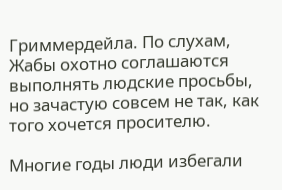Гриммердейла. По слухам, Жабы охотно соглашаются выполнять людские просьбы, но зачастую совсем не так, как того хочется просителю.

Многие годы люди избегали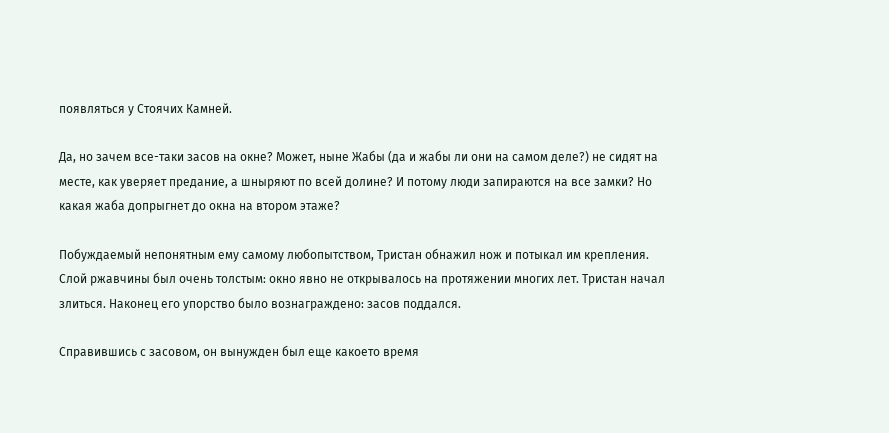появляться у Стоячих Камней.

Да, но зачем все-таки засов на окне? Может, ныне Жабы (да и жабы ли они на самом деле?) не сидят на месте, как уверяет предание, а шныряют по всей долине? И потому люди запираются на все замки? Но какая жаба допрыгнет до окна на втором этаже?

Побуждаемый непонятным ему самому любопытством, Тристан обнажил нож и потыкал им крепления. Слой ржавчины был очень толстым: окно явно не открывалось на протяжении многих лет. Тристан начал злиться. Наконец его упорство было вознаграждено: засов поддался.

Справившись с засовом, он вынужден был еще какоето время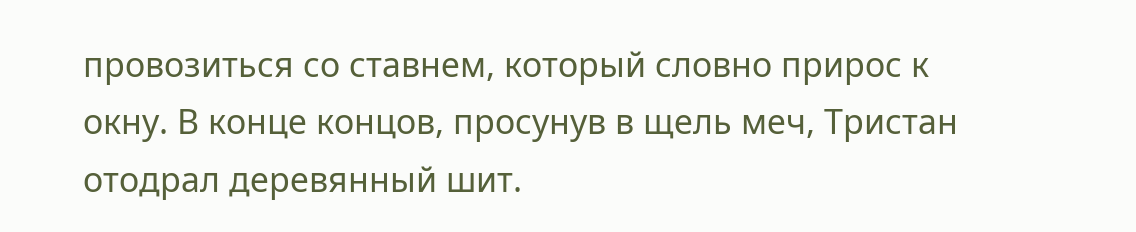провозиться со ставнем, который словно прирос к окну. В конце концов, просунув в щель меч, Тристан отодрал деревянный шит.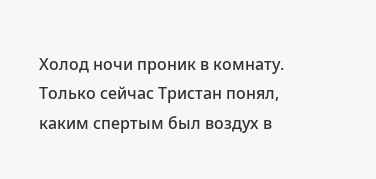Холод ночи проник в комнату. Только сейчас Тристан понял, каким спертым был воздух в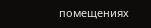помещениях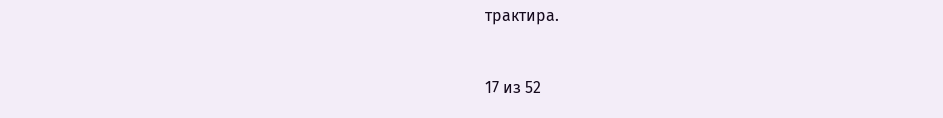трактира.



17 из 52